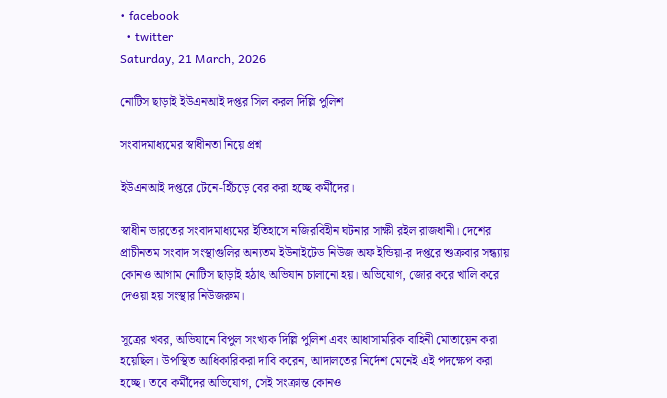• facebook
  • twitter
Saturday, 21 March, 2026

নোটিস ছাড়াই ইউএনআই দপ্তর সিল করল দিল্লি পুলিশ

সংবাদমাধ্যমের স্বাধীনতা নিয়ে প্রশ্ন

ইউএনআই দপ্তরে টেনে-হিঁচড়ে বের করা হচ্ছে কর্মীদের।

স্বাধীন ভারতের সংবাদমাধ্যমের ইতিহাসে নজিরবিহীন ঘটনার সাক্ষী রইল রাজধানী। দেশের প্রাচীনতম সংবাদ সংস্থাগুলির অন্যতম ইউনাইটেড নিউজ অফ ইন্ডিয়া-র দপ্তরে শুক্রবার সন্ধ্যায় কোনও আগাম নোটিস ছাড়াই হঠাৎ অভিযান চালানো হয়। অভিযোগ, জোর করে খালি করে দেওয়া হয় সংস্থার নিউজরুম।

সূত্রের খবর, অভিযানে বিপুল সংখ্যক দিল্লি পুলিশ এবং আধাসামরিক বাহিনী মোতায়েন করা হয়েছিল। উপস্থিত আধিকারিকরা দাবি করেন, আদালতের নির্দেশ মেনেই এই পদক্ষেপ করা হচ্ছে। তবে কর্মীদের অভিযোগ, সেই সংক্রান্ত কোনও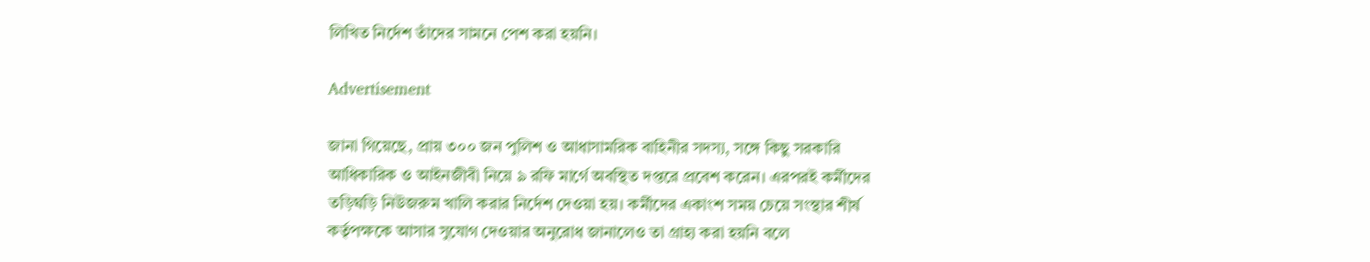লিখিত নির্দেশ তাঁদের সামনে পেশ করা হয়নি।

Advertisement

জানা গিয়েছে, প্রায় ৩০০ জন পুলিশ ও আধাসামরিক বাহিনীর সদস্য, সঙ্গে কিছু সরকারি আধিকারিক ও আইনজীবী নিয়ে ৯ রফি মার্গে অবস্থিত দপ্তরে প্রবেশ করেন। এরপরই কর্মীদের তড়িঘড়ি নিউজরুম খালি করার নির্দেশ দেওয়া হয়। কর্মীদের একাংশ সময় চেয়ে সংস্থার শীর্ষ কর্তৃপক্ষকে আসার সুযোগ দেওয়ার অনুরোধ জানালেও তা গ্রাহ্য করা হয়নি বলে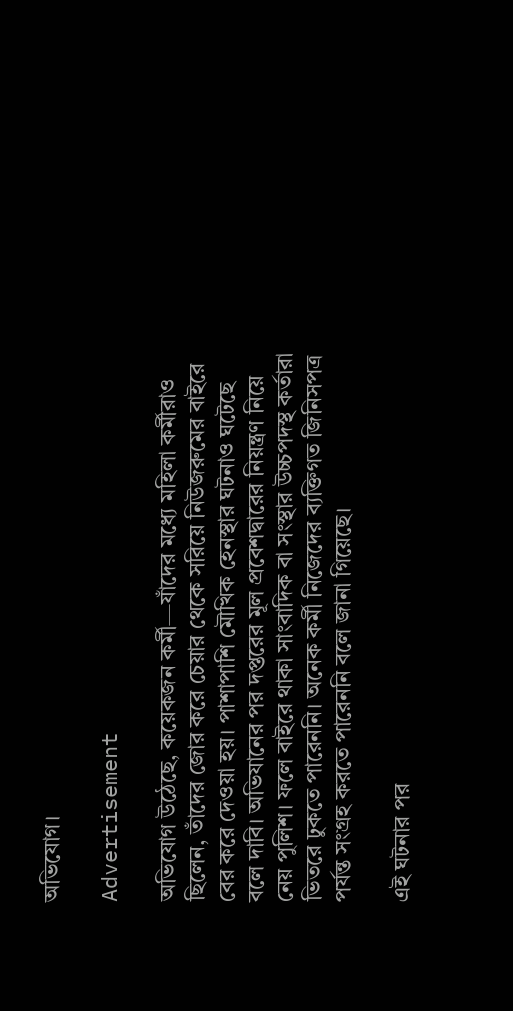অভিযোগ।

Advertisement

অভিযোগ উঠেছে, কয়েকজন কর্মী—যাঁদের মধ্যে মহিলা কর্মীরাও ছিলেন, তাঁদের জোর করে চেয়ার থেকে সরিয়ে নিউজরুমের বাইরে বের করে দেওয়া হয়। পাশাপাশি মৌখিক হেনস্থার ঘটনাও ঘটেছে বলে দাবি। অভিযানের পর দপ্তরের মূল প্রবেশদ্বারের নিয়ন্ত্রণ নিয়ে নেয় পুলিশ। ফলে বাইরে থাকা সাংবাদিক বা সংস্থার উচ্চপদস্থ কর্তারা ভিতরে ঢুকতে পারেননি। অনেক কর্মী নিজেদের ব্যক্তিগত জিনিসপত্র পর্যন্ত সংগ্রহ করতে পারেননি বলে জানা গিয়েছে।

এই ঘটনার পর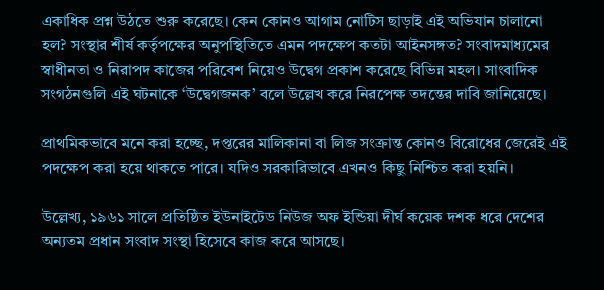একাধিক প্রশ্ন উঠতে শুরু করেছে। কেন কোনও আগাম নোটিস ছাড়াই এই অভিযান চালানো হল? সংস্থার শীর্ষ কর্তৃপক্ষের অনুপস্থিতিতে এমন পদক্ষেপ কতটা আইনসঙ্গত? সংবাদমাধ্যমের স্বাধীনতা ও নিরাপদ কাজের পরিবেশ নিয়েও উদ্বেগ প্রকাশ করেছে বিভিন্ন মহল। সাংবাদিক সংগঠনগুলি এই ঘটনাকে ‘উদ্বেগজনক’ বলে উল্লেখ করে নিরপেক্ষ তদন্তের দাবি জানিয়েছে।

প্রাথমিকভাবে মনে করা হচ্ছে, দপ্তরের মালিকানা বা লিজ সংক্রান্ত কোনও বিরোধের জেরেই এই পদক্ষেপ করা হয়ে থাকতে পারে। যদিও সরকারিভাবে এখনও কিছু নিশ্চিত করা হয়নি।

উল্লেখ্য, ১৯৬১ সালে প্রতিষ্ঠিত ইউনাইটেড নিউজ অফ ইন্ডিয়া দীর্ঘ কয়েক দশক ধরে দেশের অন্যতম প্রধান সংবাদ সংস্থা হিসেবে কাজ করে আসছে।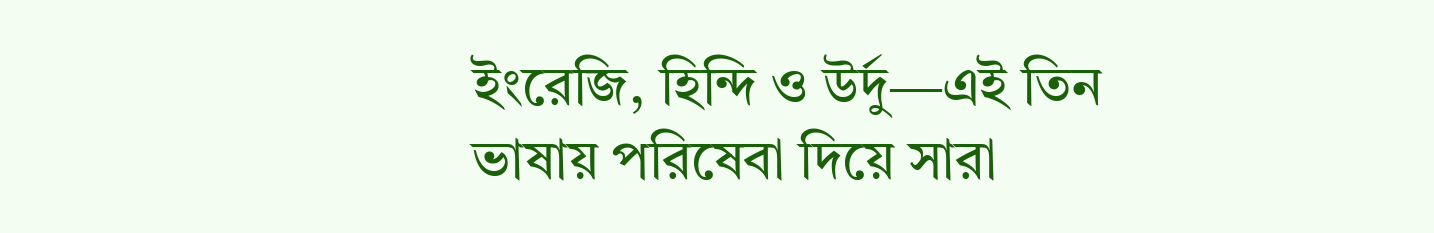ইংরেজি, হিন্দি ও উর্দু—এই তিন ভাষায় পরিষেবা দিয়ে সারা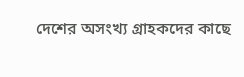দেশের অসংখ্য গ্রাহকদের কাছে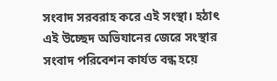সংবাদ সরবরাহ করে এই সংস্থা। হঠাৎ এই উচ্ছেদ অভিযানের জেরে সংস্থার সংবাদ পরিবেশন কার্যত বন্ধ হয়ে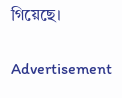গিয়েছে।

Advertisement